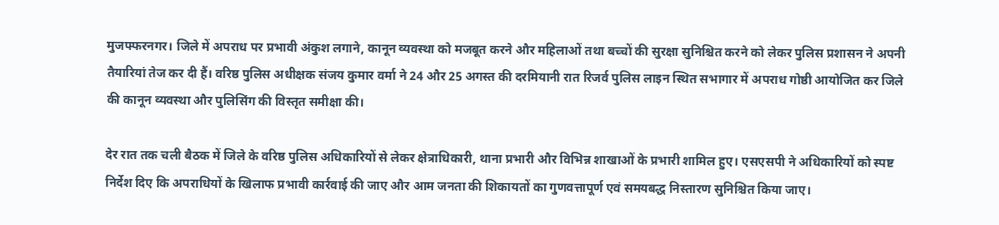मुजफ्फरनगर। जिले में अपराध पर प्रभावी अंकुश लगाने, कानून व्यवस्था को मजबूत करने और महिलाओं तथा बच्चों की सुरक्षा सुनिश्चित करने को लेकर पुलिस प्रशासन ने अपनी तैयारियां तेज कर दी हैं। वरिष्ठ पुलिस अधीक्षक संजय कुमार वर्मा ने 24 और 25 अगस्त की दरमियानी रात रिजर्व पुलिस लाइन स्थित सभागार में अपराध गोष्ठी आयोजित कर जिले की कानून व्यवस्था और पुलिसिंग की विस्तृत समीक्षा की।

देर रात तक चली बैठक में जिले के वरिष्ठ पुलिस अधिकारियों से लेकर क्षेत्राधिकारी, थाना प्रभारी और विभिन्न शाखाओं के प्रभारी शामिल हुए। एसएसपी ने अधिकारियों को स्पष्ट निर्देश दिए कि अपराधियों के खिलाफ प्रभावी कार्रवाई की जाए और आम जनता की शिकायतों का गुणवत्तापूर्ण एवं समयबद्ध निस्तारण सुनिश्चित किया जाए।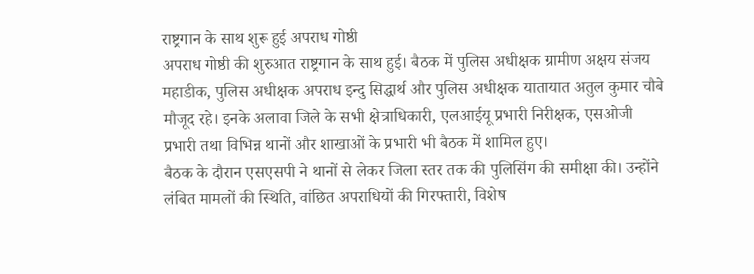राष्ट्रगान के साथ शुरू हुई अपराध गोष्ठी
अपराध गोष्ठी की शुरुआत राष्ट्रगान के साथ हुई। बैठक में पुलिस अधीक्षक ग्रामीण अक्षय संजय महाडीक, पुलिस अधीक्षक अपराध इन्दु सिद्धार्थ और पुलिस अधीक्षक यातायात अतुल कुमार चौबे मौजूद रहे। इनके अलावा जिले के सभी क्षेत्राधिकारी, एलआईयू प्रभारी निरीक्षक, एसओजी प्रभारी तथा विभिन्न थानों और शाखाओं के प्रभारी भी बैठक में शामिल हुए।
बैठक के दौरान एसएसपी ने थानों से लेकर जिला स्तर तक की पुलिसिंग की समीक्षा की। उन्होंने लंबित मामलों की स्थिति, वांछित अपराधियों की गिरफ्तारी, विशेष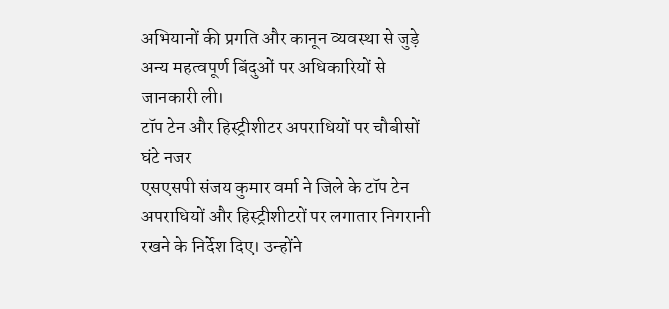अभियानों की प्रगति और कानून व्यवस्था से जुड़े अन्य महत्वपूर्ण बिंदुओं पर अधिकारियों से जानकारी ली।
टॉप टेन और हिस्ट्रीशीटर अपराधियों पर चौबीसों घंटे नजर
एसएसपी संजय कुमार वर्मा ने जिले के टॉप टेन अपराधियों और हिस्ट्रीशीटरों पर लगातार निगरानी रखने के निर्देश दिए। उन्होंने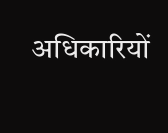अधिकारियों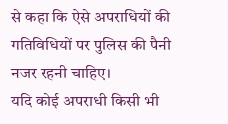से कहा कि ऐसे अपराधियों की गतिविधियों पर पुलिस की पैनी नजर रहनी चाहिए।
यदि कोई अपराधी किसी भी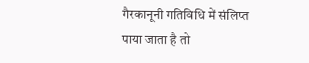गैरकानूनी गतिविधि में संलिप्त पाया जाता है तो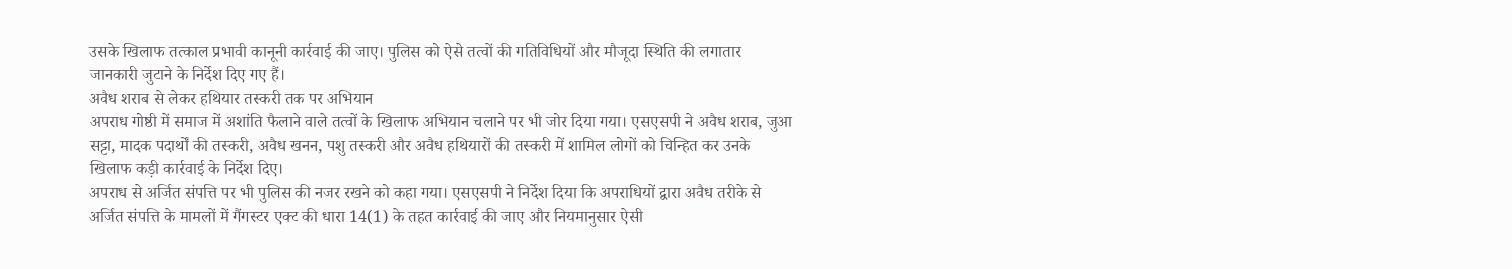उसके खिलाफ तत्काल प्रभावी कानूनी कार्रवाई की जाए। पुलिस को ऐसे तत्वों की गतिविधियों और मौजूदा स्थिति की लगातार जानकारी जुटाने के निर्देश दिए गए हैं।
अवैध शराब से लेकर हथियार तस्करी तक पर अभियान
अपराध गोष्ठी में समाज में अशांति फैलाने वाले तत्वों के खिलाफ अभियान चलाने पर भी जोर दिया गया। एसएसपी ने अवैध शराब, जुआ सट्टा, मादक पदार्थों की तस्करी, अवैध खनन, पशु तस्करी और अवैध हथियारों की तस्करी में शामिल लोगों को चिन्हित कर उनके खिलाफ कड़ी कार्रवाई के निर्देश दिए।
अपराध से अर्जित संपत्ति पर भी पुलिस की नजर रखने को कहा गया। एसएसपी ने निर्देश दिया कि अपराधियों द्वारा अवैध तरीके से अर्जित संपत्ति के मामलों में गैंगस्टर एक्ट की धारा 14(1) के तहत कार्रवाई की जाए और नियमानुसार ऐसी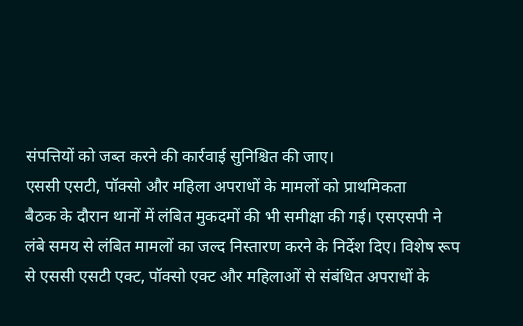संपत्तियों को जब्त करने की कार्रवाई सुनिश्चित की जाए।
एससी एसटी, पॉक्सो और महिला अपराधों के मामलों को प्राथमिकता
बैठक के दौरान थानों में लंबित मुकदमों की भी समीक्षा की गई। एसएसपी ने लंबे समय से लंबित मामलों का जल्द निस्तारण करने के निर्देश दिए। विशेष रूप से एससी एसटी एक्ट, पॉक्सो एक्ट और महिलाओं से संबंधित अपराधों के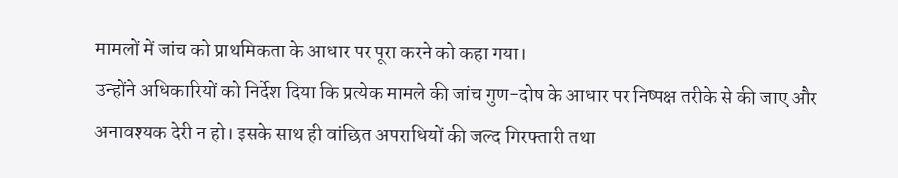मामलों में जांच को प्राथमिकता के आधार पर पूरा करने को कहा गया।
उन्होंने अधिकारियों को निर्देश दिया कि प्रत्येक मामले की जांच गुण-दोष के आधार पर निष्पक्ष तरीके से की जाए और अनावश्यक देरी न हो। इसके साथ ही वांछित अपराधियों की जल्द गिरफ्तारी तथा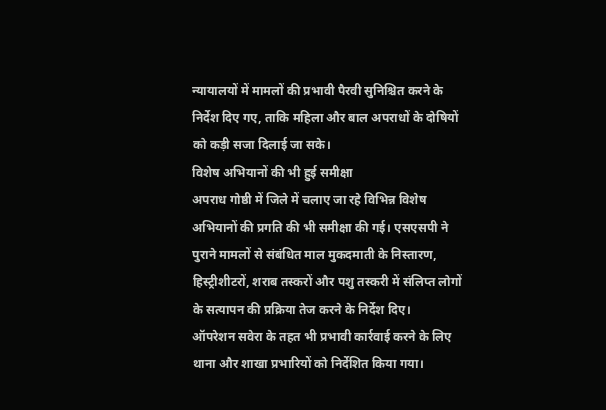न्यायालयों में मामलों की प्रभावी पैरवी सुनिश्चित करने के निर्देश दिए गए, ताकि महिला और बाल अपराधों के दोषियों को कड़ी सजा दिलाई जा सके।
विशेष अभियानों की भी हुई समीक्षा
अपराध गोष्ठी में जिले में चलाए जा रहे विभिन्न विशेष अभियानों की प्रगति की भी समीक्षा की गई। एसएसपी ने पुराने मामलों से संबंधित माल मुकदमाती के निस्तारण, हिस्ट्रीशीटरों, शराब तस्करों और पशु तस्करी में संलिप्त लोगों के सत्यापन की प्रक्रिया तेज करने के निर्देश दिए।
ऑपरेशन सवेरा के तहत भी प्रभावी कार्रवाई करने के लिए थाना और शाखा प्रभारियों को निर्देशित किया गया।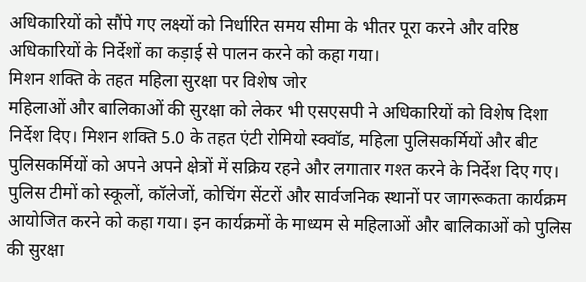अधिकारियों को सौंपे गए लक्ष्यों को निर्धारित समय सीमा के भीतर पूरा करने और वरिष्ठ अधिकारियों के निर्देशों का कड़ाई से पालन करने को कहा गया।
मिशन शक्ति के तहत महिला सुरक्षा पर विशेष जोर
महिलाओं और बालिकाओं की सुरक्षा को लेकर भी एसएसपी ने अधिकारियों को विशेष दिशा निर्देश दिए। मिशन शक्ति 5.0 के तहत एंटी रोमियो स्क्वॉड, महिला पुलिसकर्मियों और बीट पुलिसकर्मियों को अपने अपने क्षेत्रों में सक्रिय रहने और लगातार गश्त करने के निर्देश दिए गए।
पुलिस टीमों को स्कूलों, कॉलेजों, कोचिंग सेंटरों और सार्वजनिक स्थानों पर जागरूकता कार्यक्रम आयोजित करने को कहा गया। इन कार्यक्रमों के माध्यम से महिलाओं और बालिकाओं को पुलिस की सुरक्षा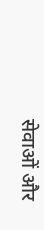सेवाओं और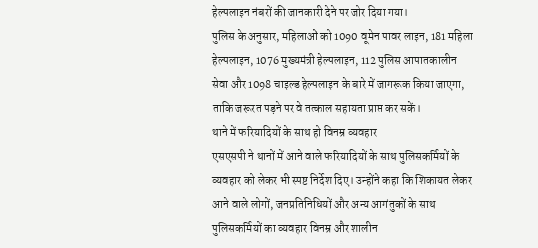हेल्पलाइन नंबरों की जानकारी देने पर जोर दिया गया।
पुलिस के अनुसार, महिलाओं को 1090 वूमेन पावर लाइन, 181 महिला हेल्पलाइन, 1076 मुख्यमंत्री हेल्पलाइन, 112 पुलिस आपातकालीन सेवा और 1098 चाइल्ड हेल्पलाइन के बारे में जागरूक किया जाएगा, ताकि जरूरत पड़ने पर वे तत्काल सहायता प्राप्त कर सकें।
थाने में फरियादियों के साथ हो विनम्र व्यवहार
एसएसपी ने थानों में आने वाले फरियादियों के साथ पुलिसकर्मियों के व्यवहार को लेकर भी स्पष्ट निर्देश दिए। उन्होंने कहा कि शिकायत लेकर आने वाले लोगों, जनप्रतिनिधियों और अन्य आगंतुकों के साथ पुलिसकर्मियों का व्यवहार विनम्र और शालीन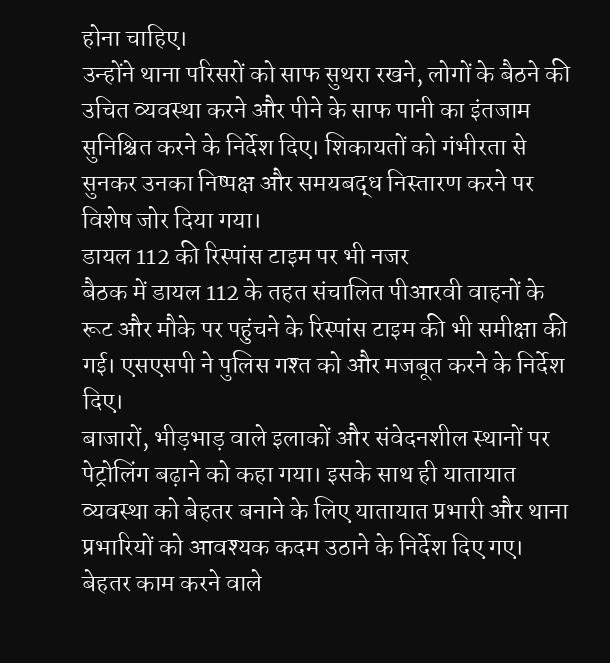होना चाहिए।
उन्होंने थाना परिसरों को साफ सुथरा रखने, लोगों के बैठने की उचित व्यवस्था करने और पीने के साफ पानी का इंतजाम सुनिश्चित करने के निर्देश दिए। शिकायतों को गंभीरता से सुनकर उनका निष्पक्ष और समयबद्ध निस्तारण करने पर विशेष जोर दिया गया।
डायल 112 की रिस्पांस टाइम पर भी नजर
बैठक में डायल 112 के तहत संचालित पीआरवी वाहनों के रूट और मौके पर पहुंचने के रिस्पांस टाइम की भी समीक्षा की गई। एसएसपी ने पुलिस गश्त को और मजबूत करने के निर्देश दिए।
बाजारों, भीड़भाड़ वाले इलाकों और संवेदनशील स्थानों पर पेट्रोलिंग बढ़ाने को कहा गया। इसके साथ ही यातायात व्यवस्था को बेहतर बनाने के लिए यातायात प्रभारी और थाना प्रभारियों को आवश्यक कदम उठाने के निर्देश दिए गए।
बेहतर काम करने वाले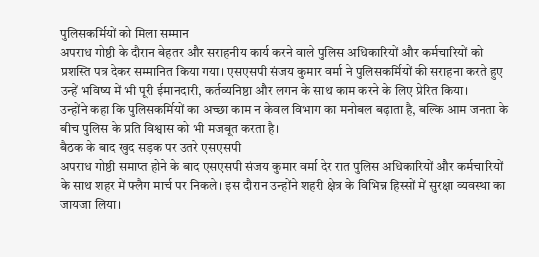पुलिसकर्मियों को मिला सम्मान
अपराध गोष्ठी के दौरान बेहतर और सराहनीय कार्य करने वाले पुलिस अधिकारियों और कर्मचारियों को प्रशस्ति पत्र देकर सम्मानित किया गया। एसएसपी संजय कुमार वर्मा ने पुलिसकर्मियों की सराहना करते हुए उन्हें भविष्य में भी पूरी ईमानदारी, कर्तव्यनिष्ठा और लगन के साथ काम करने के लिए प्रेरित किया।
उन्होंने कहा कि पुलिसकर्मियों का अच्छा काम न केवल विभाग का मनोबल बढ़ाता है, बल्कि आम जनता के बीच पुलिस के प्रति विश्वास को भी मजबूत करता है।
बैठक के बाद खुद सड़क पर उतरे एसएसपी
अपराध गोष्ठी समाप्त होने के बाद एसएसपी संजय कुमार वर्मा देर रात पुलिस अधिकारियों और कर्मचारियों के साथ शहर में फ्लैग मार्च पर निकले। इस दौरान उन्होंने शहरी क्षेत्र के विभिन्न हिस्सों में सुरक्षा व्यवस्था का जायजा लिया।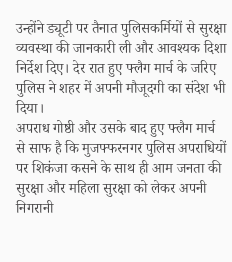उन्होंने ड्यूटी पर तैनात पुलिसकर्मियों से सुरक्षा व्यवस्था की जानकारी ली और आवश्यक दिशा निर्देश दिए। देर रात हुए फ्लैग मार्च के जरिए पुलिस ने शहर में अपनी मौजूदगी का संदेश भी दिया।
अपराध गोष्ठी और उसके बाद हुए फ्लैग मार्च से साफ है कि मुजफ्फरनगर पुलिस अपराधियों पर शिकंजा कसने के साथ ही आम जनता की सुरक्षा और महिला सुरक्षा को लेकर अपनी निगरानी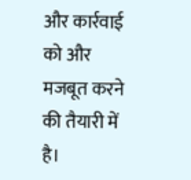और कार्रवाई को और मजबूत करने की तैयारी में है।